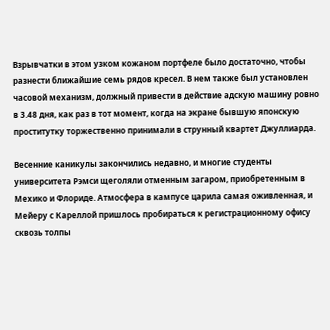Взрывчатки в этом узком кожаном портфеле было достаточно, чтобы разнести ближайшие семь рядов кресел. В нем также был установлен часовой механизм, должный привести в действие адскую машину ровно в 3.48 дня, как раз в тот момент, когда на экране бывшую японскую проститутку торжественно принимали в струнный квартет Джуллиарда.

Весенние каникулы закончились недавно, и многие студенты университета Рэмси щеголяли отменным загаром, приобретенным в Мехико и Флориде. Атмосфера в кампусе царила самая оживленная, и Мейеру с Кареллой пришлось пробираться к регистрационному офису сквозь толпы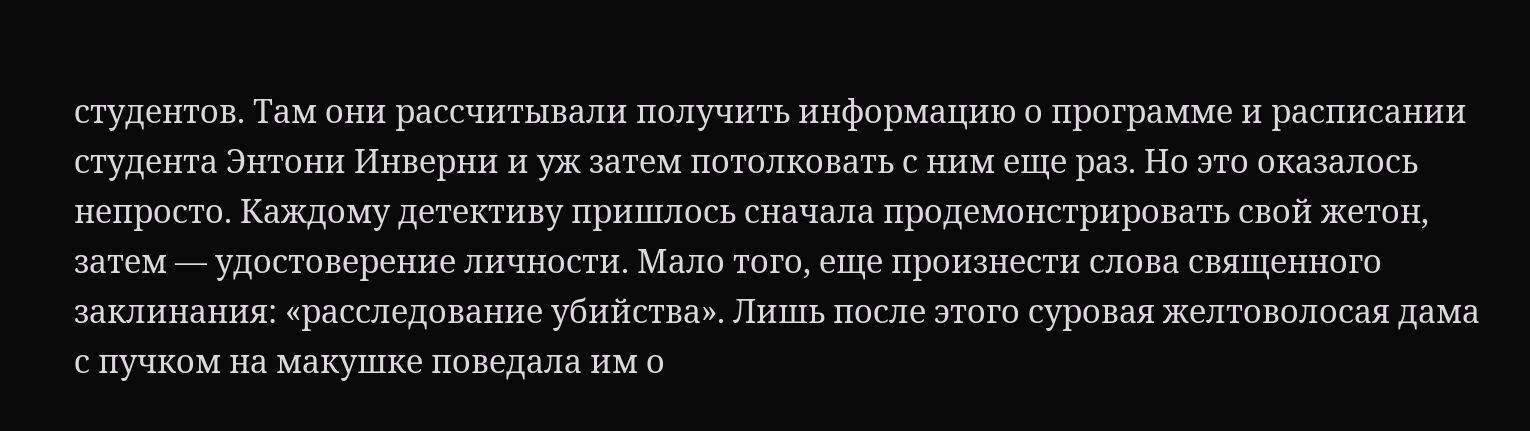студентов. Там они рассчитывали получить информацию о программе и расписании студента Энтони Инверни и уж затем потолковать с ним еще раз. Но это оказалось непросто. Каждому детективу пришлось сначала продемонстрировать свой жетон, затем — удостоверение личности. Мало того, еще произнести слова священного заклинания: «расследование убийства». Лишь после этого суровая желтоволосая дама с пучком на макушке поведала им о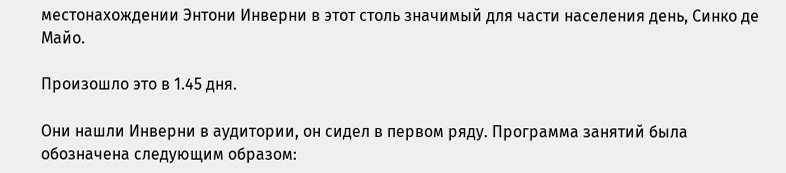местонахождении Энтони Инверни в этот столь значимый для части населения день, Синко де Майо.

Произошло это в 1.45 дня.

Они нашли Инверни в аудитории, он сидел в первом ряду. Программа занятий была обозначена следующим образом: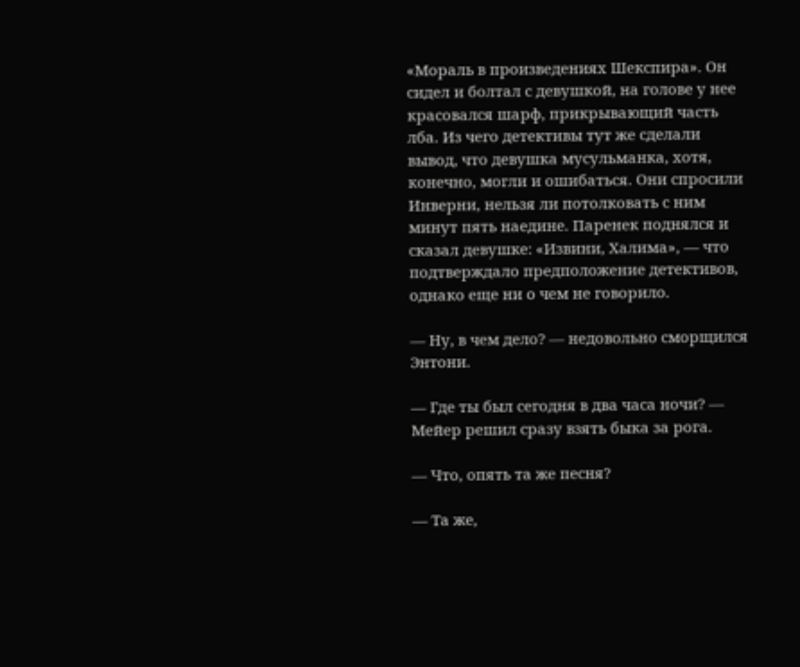«Мораль в произведениях Шекспира». Он сидел и болтал с девушкой, на голове у нее красовался шарф, прикрывающий часть лба. Из чего детективы тут же сделали вывод, что девушка мусульманка, хотя, конечно, могли и ошибаться. Они спросили Инверни, нельзя ли потолковать с ним минут пять наедине. Паренек поднялся и сказал девушке: «Извини, Халима», — что подтверждало предположение детективов, однако еще ни о чем не говорило.

— Ну, в чем дело? — недовольно сморщился Энтони.

— Где ты был сегодня в два часа ночи? — Мейер решил сразу взять быка за рога.

— Что, опять та же песня?

— Та же,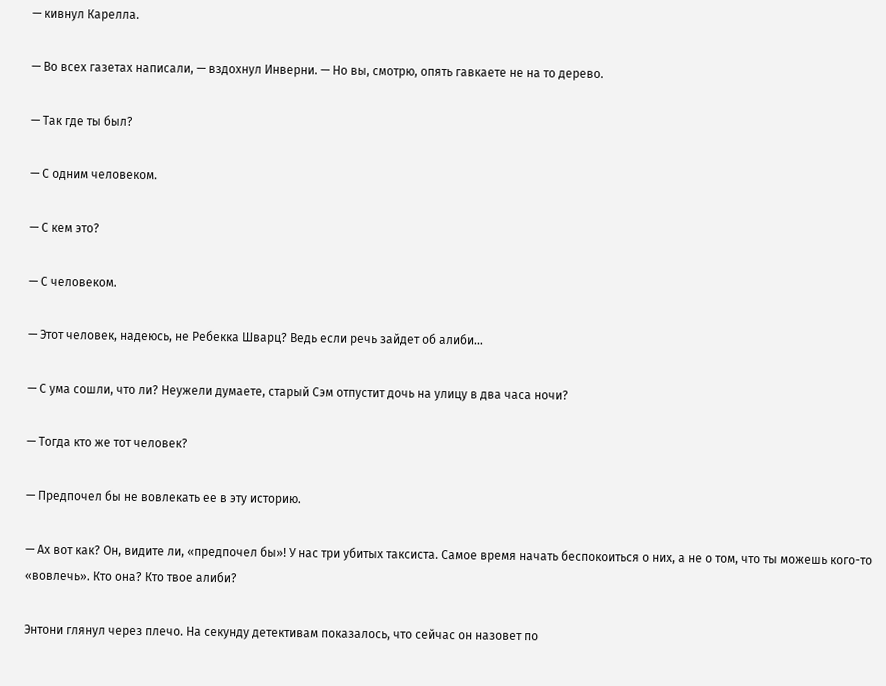— кивнул Карелла.

— Во всех газетах написали, — вздохнул Инверни. — Но вы, смотрю, опять гавкаете не на то дерево.

— Так где ты был?

— С одним человеком.

— С кем это?

— С человеком.

— Этот человек, надеюсь, не Ребекка Шварц? Ведь если речь зайдет об алиби…

— С ума сошли, что ли? Неужели думаете, старый Сэм отпустит дочь на улицу в два часа ночи?

— Тогда кто же тот человек?

— Предпочел бы не вовлекать ее в эту историю.

— Ах вот как? Он, видите ли, «предпочел бы»! У нас три убитых таксиста. Самое время начать беспокоиться о них, а не о том, что ты можешь кого-то «вовлечь». Кто она? Кто твое алиби?

Энтони глянул через плечо. На секунду детективам показалось, что сейчас он назовет по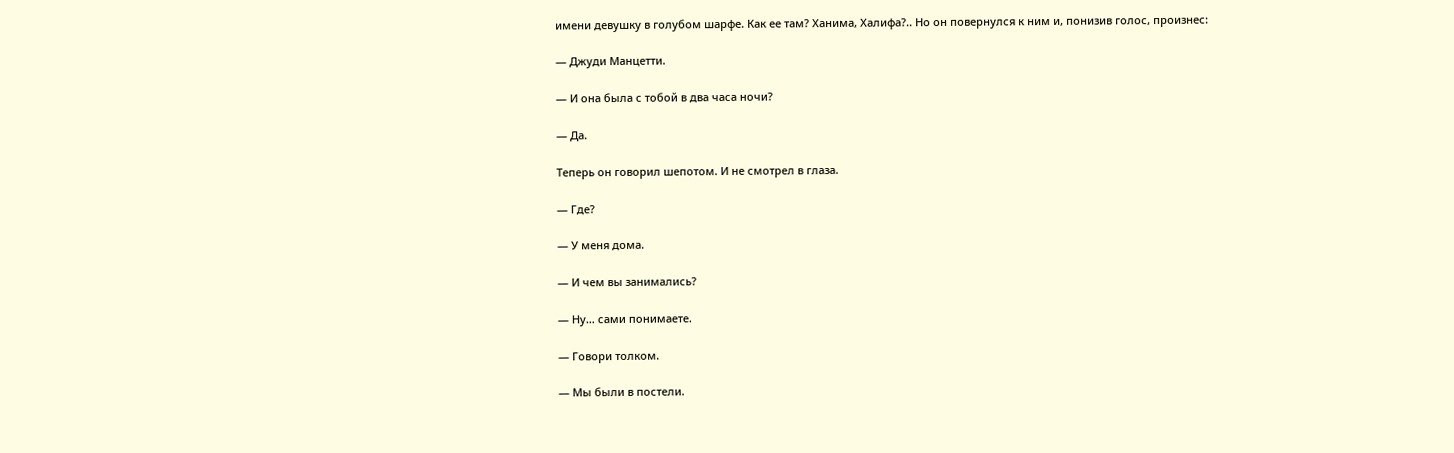имени девушку в голубом шарфе. Как ее там? Ханима, Халифа?.. Но он повернулся к ним и, понизив голос, произнес:

— Джуди Манцетти.

— И она была с тобой в два часа ночи?

— Да.

Теперь он говорил шепотом. И не смотрел в глаза.

— Где?

— У меня дома.

— И чем вы занимались?

— Ну… сами понимаете.

— Говори толком.

— Мы были в постели.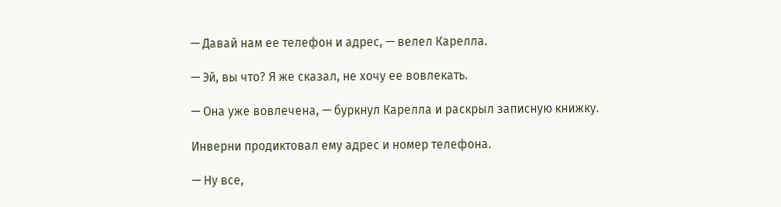— Давай нам ее телефон и адрес, — велел Карелла.

— Эй, вы что? Я же сказал, не хочу ее вовлекать.

— Она уже вовлечена, — буркнул Карелла и раскрыл записную книжку.

Инверни продиктовал ему адрес и номер телефона.

— Ну все,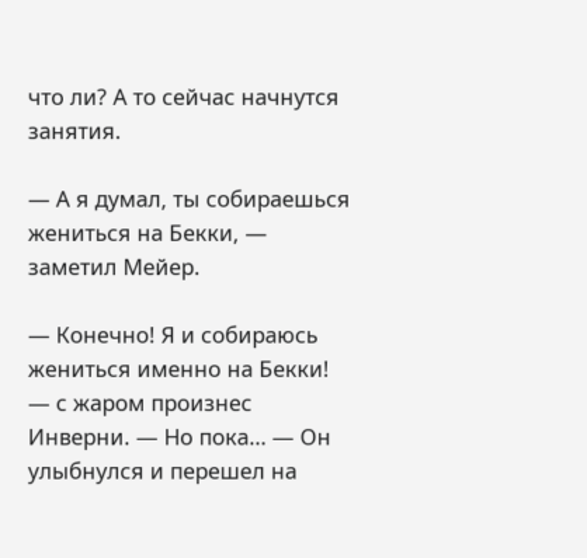что ли? А то сейчас начнутся занятия.

— А я думал, ты собираешься жениться на Бекки, — заметил Мейер.

— Конечно! Я и собираюсь жениться именно на Бекки! — с жаром произнес Инверни. — Но пока… — Он улыбнулся и перешел на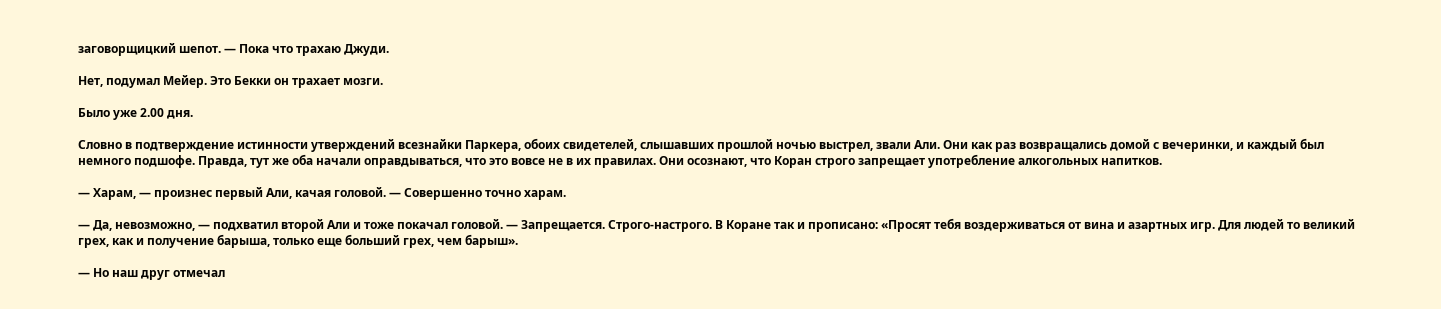заговорщицкий шепот. — Пока что трахаю Джуди.

Нет, подумал Мейер. Это Бекки он трахает мозги.

Было уже 2.00 дня.

Словно в подтверждение истинности утверждений всезнайки Паркера, обоих свидетелей, слышавших прошлой ночью выстрел, звали Али. Они как раз возвращались домой с вечеринки, и каждый был немного подшофе. Правда, тут же оба начали оправдываться, что это вовсе не в их правилах. Они осознают, что Коран строго запрещает употребление алкогольных напитков.

— Харам, — произнес первый Али, качая головой. — Совершенно точно харам.

— Да, невозможно, — подхватил второй Али и тоже покачал головой. — Запрещается. Строго-настрого. В Коране так и прописано: «Просят тебя воздерживаться от вина и азартных игр. Для людей то великий грех, как и получение барыша, только еще больший грех, чем барыш».

— Но наш друг отмечал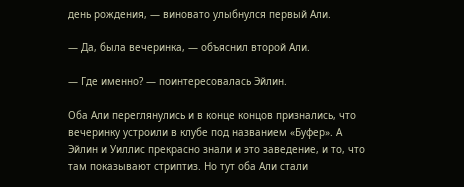день рождения, — виновато улыбнулся первый Али.

— Да, была вечеринка, — объяснил второй Али.

— Где именно? — поинтересовалась Эйлин.

Оба Али переглянулись и в конце концов признались, что вечеринку устроили в клубе под названием «Буфер». А Эйлин и Уиллис прекрасно знали и это заведение, и то, что там показывают стриптиз. Но тут оба Али стали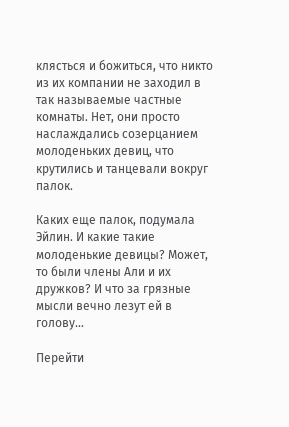клясться и божиться, что никто из их компании не заходил в так называемые частные комнаты. Нет, они просто наслаждались созерцанием молоденьких девиц, что крутились и танцевали вокруг палок.

Каких еще палок, подумала Эйлин. И какие такие молоденькие девицы? Может, то были члены Али и их дружков? И что за грязные мысли вечно лезут ей в голову…

Перейти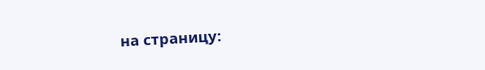на страницу: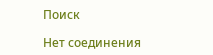Поиск

Нет соединения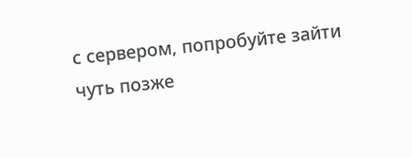с сервером, попробуйте зайти чуть позже